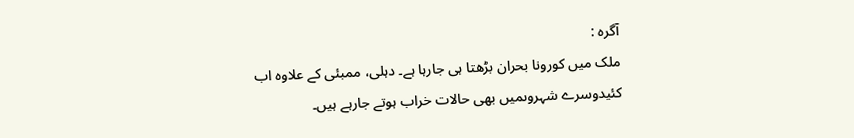آگرہ :
ملک میں کورونا بحران بڑھتا ہی جارہا ہے۔ دہلی، ممبئی کے علاوہ اب کئیدوسرے شہروںمیں بھی حالات خراب ہوتے جارہے ہیں۔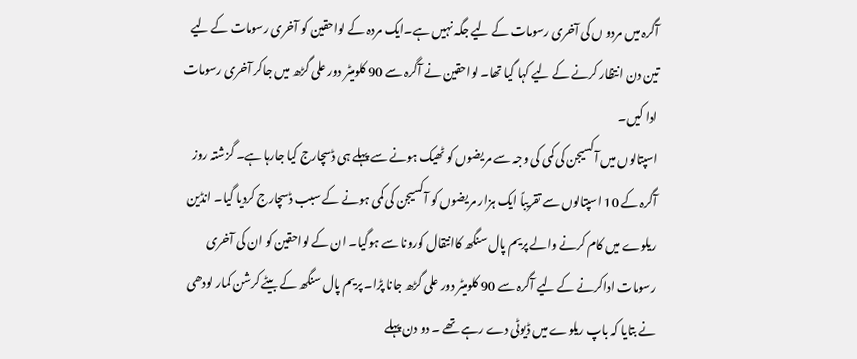آگرہ میں مردو ں کی آخری رسومات کے لیے جگہ نہیں ہے۔ایک مردہ کے لواحقین کو آخری رسومات کے لیے تین دن انتظار کرنے کے لیے کہا گیا تھا۔ لواحقین نے آگرہ سے 90 کلومیٹر دور علی گڑھ میں جاکر آخری رسومات ادا کیں۔
اسپتالوں میں آکسیجن کی کمی کی وجہ سے مریضوں کو ٹھیک ہونے سے پہلے ہی ڈسچارج کیا جارہا ہے۔ گزشتہ روز آگرہ کے 10 اسپتالوں سے تقریباً ایک ہزار مریضوں کو آکسیجن کی کمی ہونے کے سبب ڈسچارج کردیا گیا۔ انڈین ریلوے میں کام کرنے والے پریم پال سنگھ کاانتقال کورونا سے ہوگیا۔ ان کے لواحقین کو ان کی آخری رسومات اداکرنے کے لیے آگرہ سے 90 کلومیٹر دور علی گڑھ جانا پڑا۔ پریم پال سنگھ کے بیٹے کرشن کمار لودھی نے بتایا کہ باپ ریلوے میں ڈیوٹی دے رہے تھے ۔ دو دن پہلے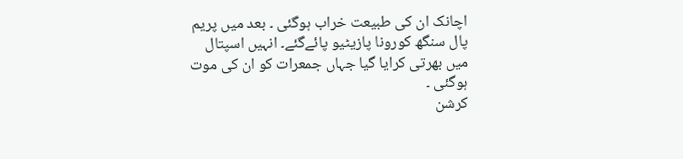اچانک ان کی طبیعت خراب ہوگئی ۔ بعد میں پریم پال سنگھ کورونا پازیٹیو پائےگئے۔ انہیں اسپتال میں بھرتی کرایا گیا جہاں جمعرات کو ان کی موت ہوگئی ۔
کرشن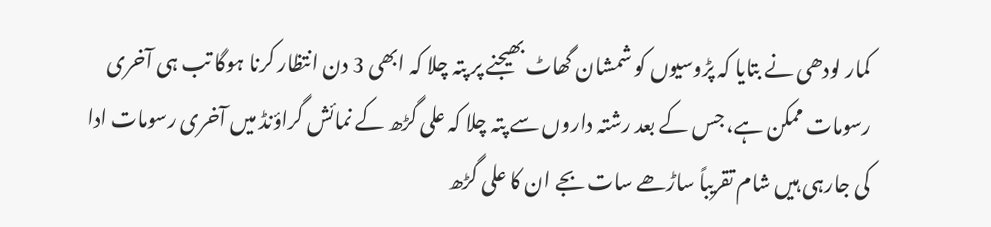کمار لودھی نے بتایا کہ پڑوسیوں کو شمشان گھاٹ بھیجنے پر پتہ چلا کہ ابھی 3 دن انتظار کرنا ہوگا تب ہی آخری رسومات ممکن ہے، جس کے بعد رشتہ داروں سے پتہ چلا کہ علی گڑھ کے نمائش گراؤنڈ میں آخری رسومات ادا کی جارہی ہیں شام تقریباً ساڑھے سات بجے ان کا علی گڑھ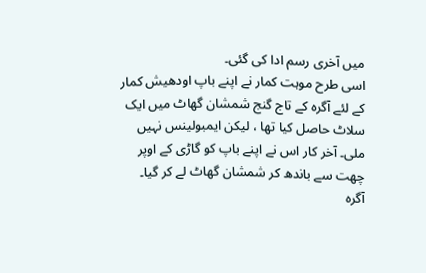میں آخری رسم ادا کی گئی۔
اسی طرح موہت کمار نے اپنے باپ اودھیش کمار کے لئے آگرہ کے تاج گنج شمشان گھاٹ میں ایک سلاٹ حاصل کیا تھا ، لیکن ایمبولینس نہیں ملی۔ آخر کار اس نے اپنے باپ کو گاڑی کے اوپر چھت سے باندھ کر شمشان گھاٹ لے کر گیا۔
آگرہ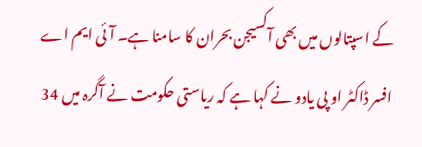کے اسپتالوں میں بھی آکسیجن بحران کا سامنا ہے۔ آئی ایم اے افسر ڈاکٹر او پی یادو نے کہا ہے کہ ریاستی حکومت نے آگرہ میں 34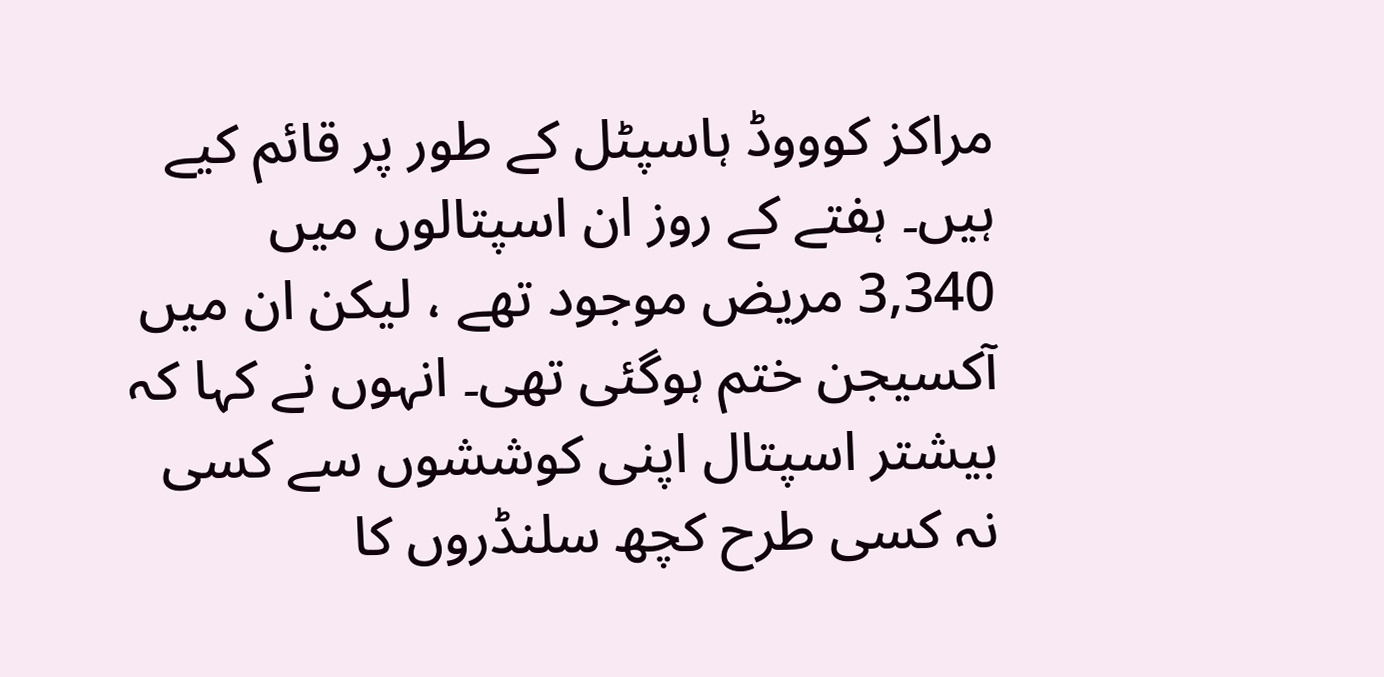مراکز کوووڈ ہاسپٹل کے طور پر قائم کیے ہیں۔ ہفتے کے روز ان اسپتالوں میں 3,340 مریض موجود تھے ، لیکن ان میں آکسیجن ختم ہوگئی تھی۔ انہوں نے کہا کہ بیشتر اسپتال اپنی کوششوں سے کسی نہ کسی طرح کچھ سلنڈروں کا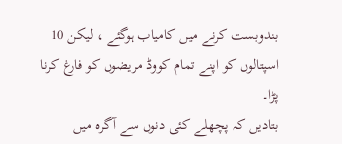بندوبست کرنے میں کامیاب ہوگئے ، لیکن 10 اسپتالوں کو اپنے تمام کووڈ مریضوں کو فارغ کرنا پڑا۔
بتادیں کہ پچھلے کئی دنوں سے آگرہ میں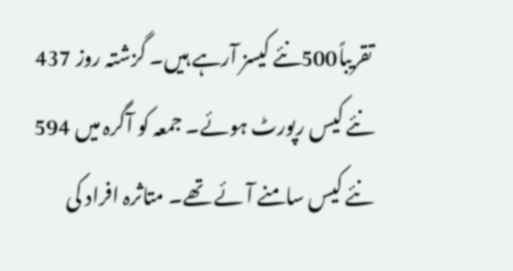تقریباً500نئے کیسز آرہے ہیں۔ گزشتہ روز 437 نئے کیس رپورٹ ہوئے۔ جمعہ کو آگرہ میں 594 نئے کیس سامنے آئے تھے۔ متاثرہ افراد کی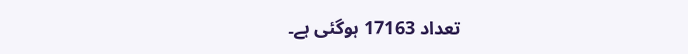تعداد 17163 ہوگئی ہے۔